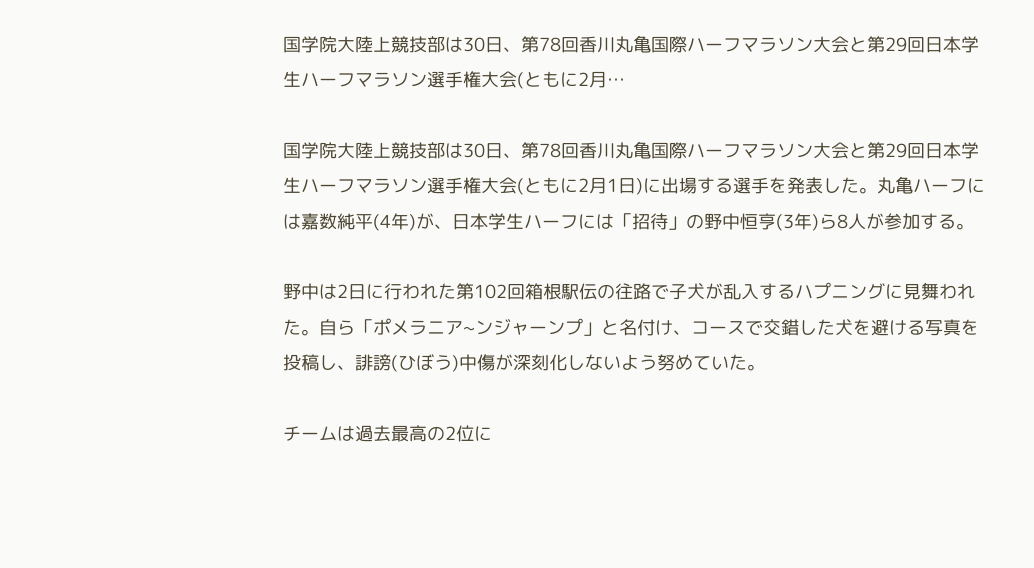国学院大陸上競技部は30日、第78回香川丸亀国際ハーフマラソン大会と第29回日本学生ハーフマラソン選手権大会(ともに2月…

国学院大陸上競技部は30日、第78回香川丸亀国際ハーフマラソン大会と第29回日本学生ハーフマラソン選手権大会(ともに2月1日)に出場する選手を発表した。丸亀ハーフには嘉数純平(4年)が、日本学生ハーフには「招待」の野中恒亨(3年)ら8人が参加する。

野中は2日に行われた第102回箱根駅伝の往路で子犬が乱入するハプニングに見舞われた。自ら「ポメラニア~ンジャーンプ」と名付け、コースで交錯した犬を避ける写真を投稿し、誹謗(ひぼう)中傷が深刻化しないよう努めていた。

チームは過去最高の2位に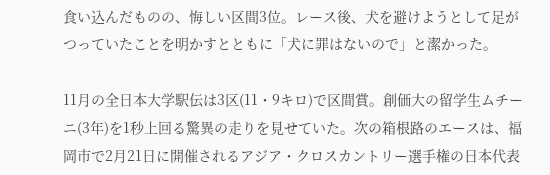食い込んだものの、悔しい区間3位。レース後、犬を避けようとして足がつっていたことを明かすとともに「犬に罪はないので」と潔かった。

11月の全日本大学駅伝は3区(11・9キロ)で区間賞。創価大の留学生ムチーニ(3年)を1秒上回る驚異の走りを見せていた。次の箱根路のエースは、福岡市で2月21日に開催されるアジア・クロスカントリー選手権の日本代表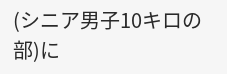(シニア男子10キロの部)に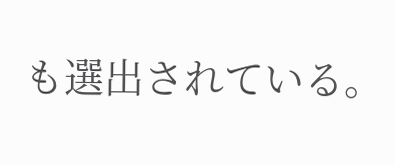も選出されている。